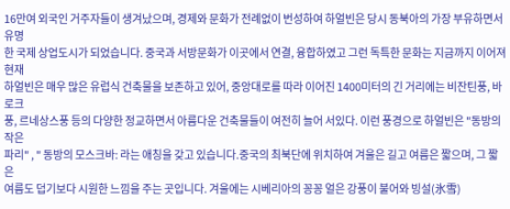16만여 외국인 거주자들이 생겨났으며, 경제와 문화가 전례없이 번성하여 하얼빈은 당시 동북아의 가장 부유하면서 유명
한 국제 상업도시가 되었습니다. 중국과 서방문화가 이곳에서 연결, 융합하였고 그런 독특한 문화는 지금까지 이어져 현재
하얼빈은 매우 많은 유럽식 건축물을 보존하고 있어, 중앙대로를 따라 이어진 1400미터의 긴 거리에는 비잔틴풍, 바로크
풍, 르네상스풍 등의 다양한 정교하면서 아름다운 건축물들이 여전히 늘어 서있다. 이런 풍경으로 하얼빈은 "동방의 작은
파리" , " 동방의 모스크바: 라는 애칭을 갖고 있습니다.중국의 최북단에 위치하여 겨울은 길고 여름은 짧으며, 그 짧은
여름도 덥기보다 시원한 느낌을 주는 곳입니다. 겨울에는 시베리아의 꽁꽁 얼은 강풍이 불어와 빙설(氷雪)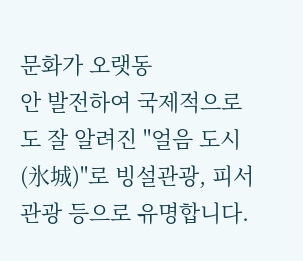문화가 오랫동
안 발전하여 국제적으로도 잘 알려진 "얼음 도시(氷城)"로 빙설관광, 피서관광 등으로 유명합니다.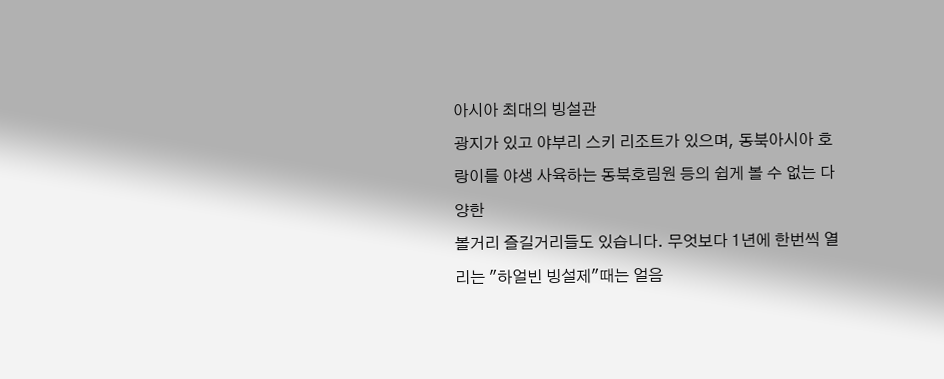아시아 최대의 빙설관
광지가 있고 야부리 스키 리조트가 있으며, 동북아시아 호랑이를 야생 사육하는 동북호림원 등의 쉽게 볼 수 없는 다양한
볼거리 즐길거리들도 있습니다. 무엇보다 1년에 한번씩 열리는 "하얼빈 빙설제"때는 얼음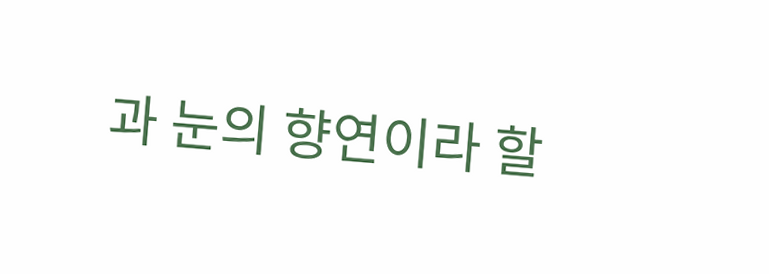과 눈의 향연이라 할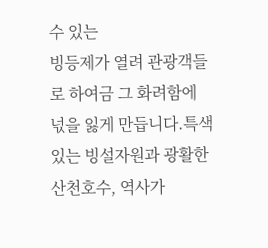수 있는
빙등제가 열려 관광객들로 하여금 그 화려함에 넋을 잃게 만듭니다.특색있는 빙설자원과 광활한 산천호수, 역사가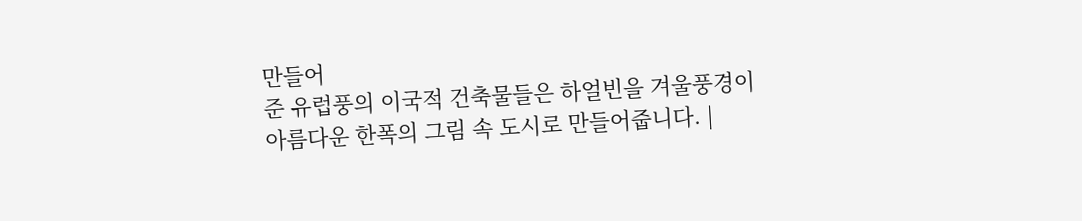만들어
준 유럽풍의 이국적 건축물들은 하얼빈을 겨울풍경이 아름다운 한폭의 그림 속 도시로 만들어줍니다. |